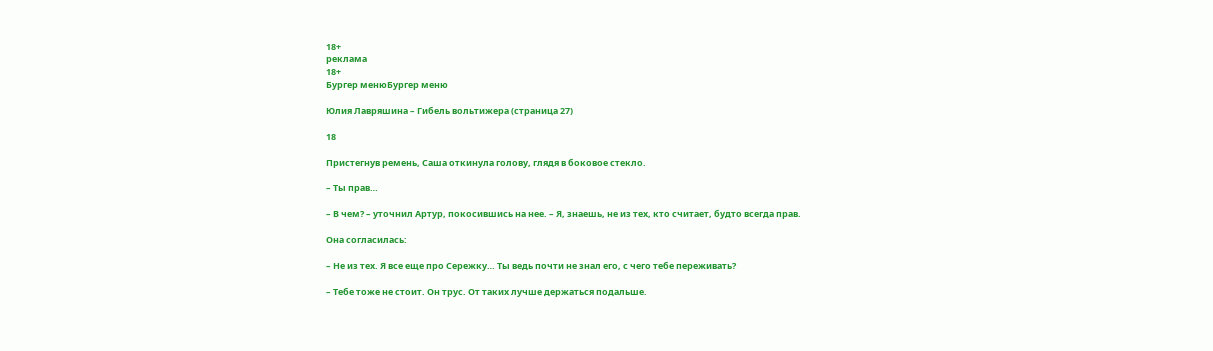18+
реклама
18+
Бургер менюБургер меню

Юлия Лавряшина – Гибель вольтижера (страница 27)

18

Пристегнув ремень, Саша откинула голову, глядя в боковое стекло.

– Ты прав…

– В чем? – уточнил Артур, покосившись на нее. – Я, знаешь, не из тех, кто считает, будто всегда прав.

Она согласилась:

– Не из тех. Я все еще про Сережку… Ты ведь почти не знал его, с чего тебе переживать?

– Тебе тоже не стоит. Он трус. От таких лучше держаться подальше.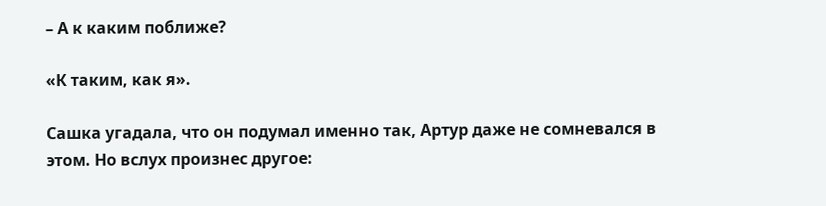– А к каким поближе?

«К таким, как я».

Сашка угадала, что он подумал именно так, Артур даже не сомневался в этом. Но вслух произнес другое: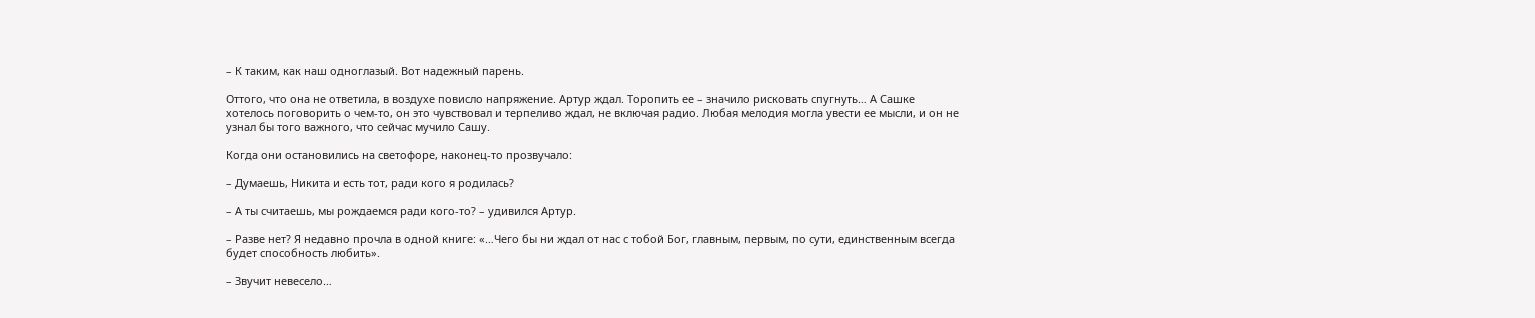– К таким, как наш одноглазый. Вот надежный парень.

Оттого, что она не ответила, в воздухе повисло напряжение. Артур ждал. Торопить ее – значило рисковать спугнуть… А Сашке хотелось поговорить о чем-то, он это чувствовал и терпеливо ждал, не включая радио. Любая мелодия могла увести ее мысли, и он не узнал бы того важного, что сейчас мучило Сашу.

Когда они остановились на светофоре, наконец-то прозвучало:

– Думаешь, Никита и есть тот, ради кого я родилась?

– А ты считаешь, мы рождаемся ради кого-то? – удивился Артур.

– Разве нет? Я недавно прочла в одной книге: «…Чего бы ни ждал от нас с тобой Бог, главным, первым, по сути, единственным всегда будет способность любить».

– Звучит невесело…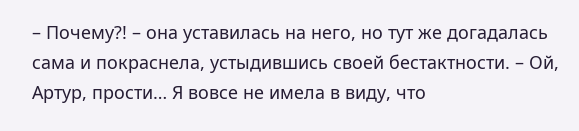– Почему?! – она уставилась на него, но тут же догадалась сама и покраснела, устыдившись своей бестактности. – Ой, Артур, прости… Я вовсе не имела в виду, что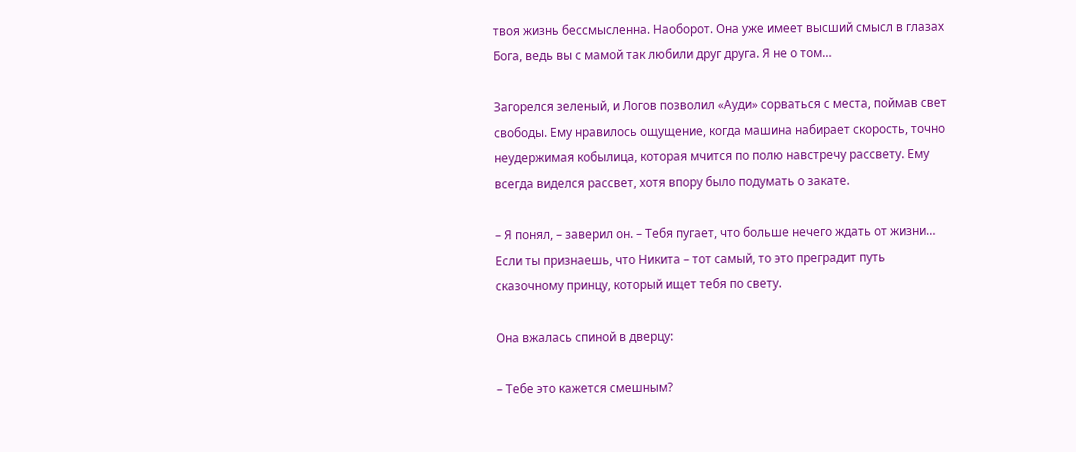твоя жизнь бессмысленна. Наоборот. Она уже имеет высший смысл в глазах Бога, ведь вы с мамой так любили друг друга. Я не о том…

Загорелся зеленый, и Логов позволил «Ауди» сорваться с места, поймав свет свободы. Ему нравилось ощущение, когда машина набирает скорость, точно неудержимая кобылица, которая мчится по полю навстречу рассвету. Ему всегда виделся рассвет, хотя впору было подумать о закате.

– Я понял, – заверил он. – Тебя пугает, что больше нечего ждать от жизни… Если ты признаешь, что Никита – тот самый, то это преградит путь сказочному принцу, который ищет тебя по свету.

Она вжалась спиной в дверцу:

– Тебе это кажется смешным?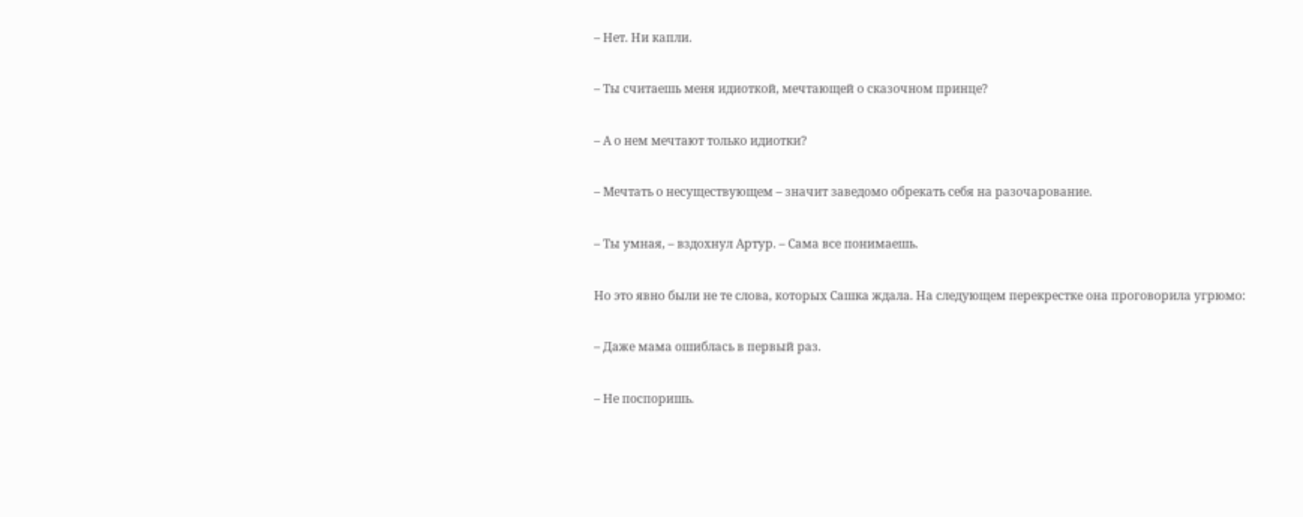– Нет. Ни капли.

– Ты считаешь меня идиоткой, мечтающей о сказочном принце?

– А о нем мечтают только идиотки?

– Мечтать о несуществующем – значит заведомо обрекать себя на разочарование.

– Ты умная, – вздохнул Артур. – Сама все понимаешь.

Но это явно были не те слова, которых Сашка ждала. На следующем перекрестке она проговорила угрюмо:

– Даже мама ошиблась в первый раз.

– Не поспоришь.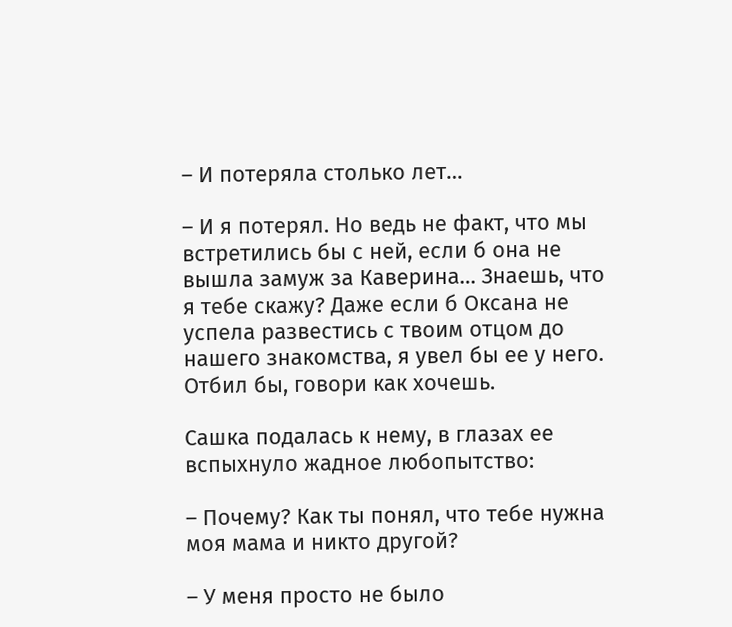– И потеряла столько лет…

– И я потерял. Но ведь не факт, что мы встретились бы с ней, если б она не вышла замуж за Каверина… Знаешь, что я тебе скажу? Даже если б Оксана не успела развестись с твоим отцом до нашего знакомства, я увел бы ее у него. Отбил бы, говори как хочешь.

Сашка подалась к нему, в глазах ее вспыхнуло жадное любопытство:

– Почему? Как ты понял, что тебе нужна моя мама и никто другой?

– У меня просто не было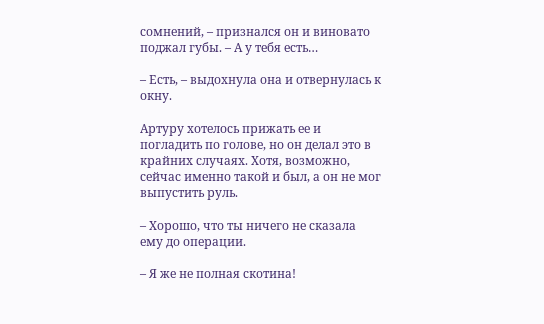сомнений, – признался он и виновато поджал губы. – А у тебя есть…

– Есть, – выдохнула она и отвернулась к окну.

Артуру хотелось прижать ее и погладить по голове, но он делал это в крайних случаях. Хотя, возможно, сейчас именно такой и был, а он не мог выпустить руль.

– Хорошо, что ты ничего не сказала ему до операции.

– Я же не полная скотина!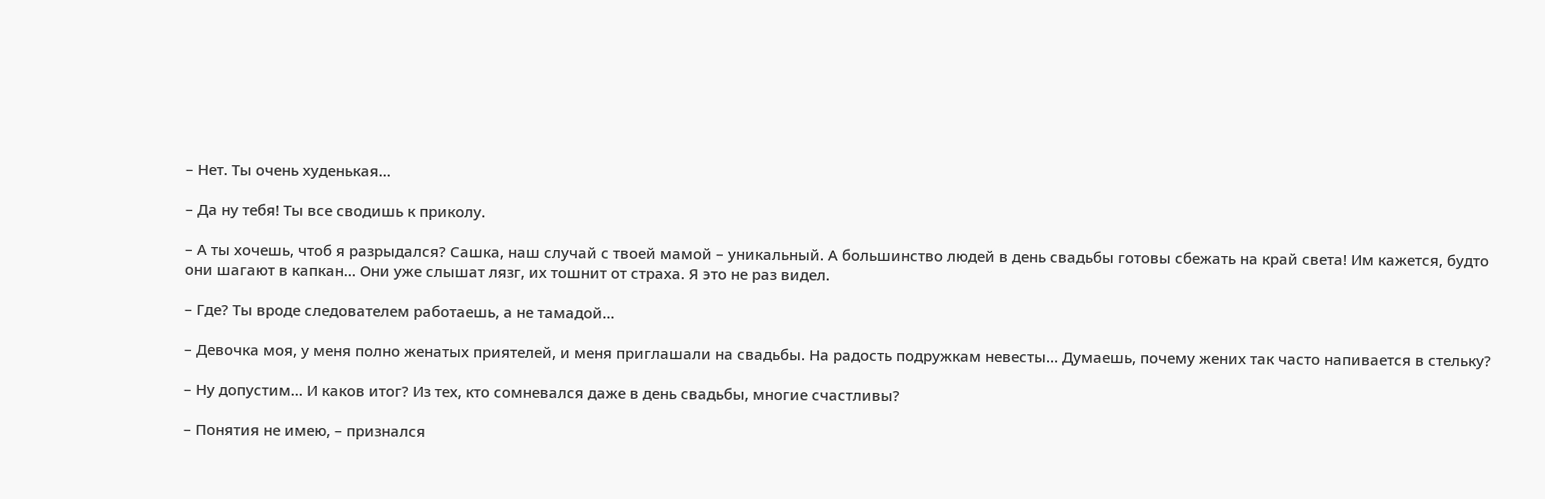– Нет. Ты очень худенькая…

– Да ну тебя! Ты все сводишь к приколу.

– А ты хочешь, чтоб я разрыдался? Сашка, наш случай с твоей мамой – уникальный. А большинство людей в день свадьбы готовы сбежать на край света! Им кажется, будто они шагают в капкан… Они уже слышат лязг, их тошнит от страха. Я это не раз видел.

– Где? Ты вроде следователем работаешь, а не тамадой…

– Девочка моя, у меня полно женатых приятелей, и меня приглашали на свадьбы. На радость подружкам невесты… Думаешь, почему жених так часто напивается в стельку?

– Ну допустим… И каков итог? Из тех, кто сомневался даже в день свадьбы, многие счастливы?

– Понятия не имею, – признался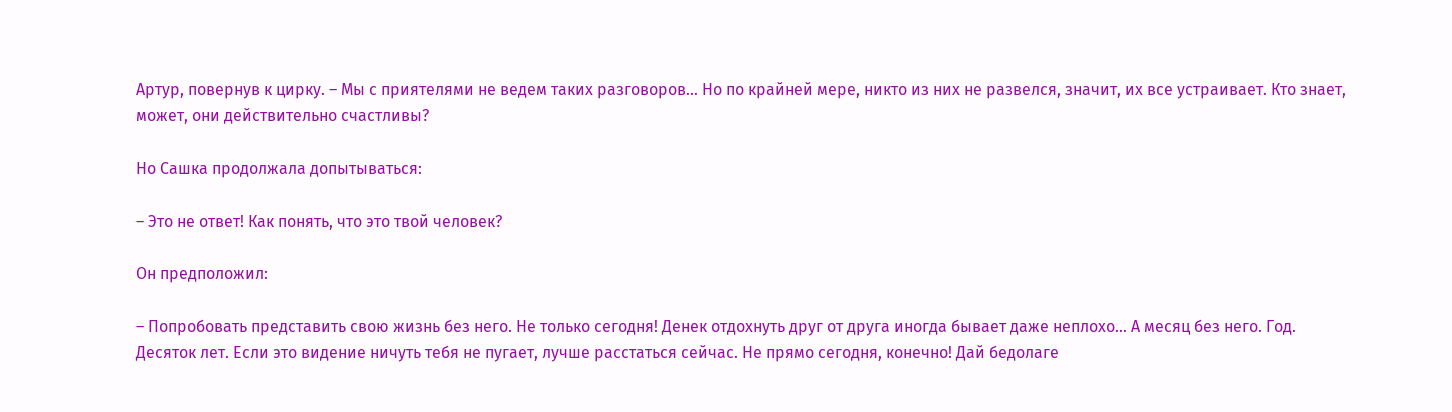Артур, повернув к цирку. – Мы с приятелями не ведем таких разговоров… Но по крайней мере, никто из них не развелся, значит, их все устраивает. Кто знает, может, они действительно счастливы?

Но Сашка продолжала допытываться:

– Это не ответ! Как понять, что это твой человек?

Он предположил:

– Попробовать представить свою жизнь без него. Не только сегодня! Денек отдохнуть друг от друга иногда бывает даже неплохо… А месяц без него. Год. Десяток лет. Если это видение ничуть тебя не пугает, лучше расстаться сейчас. Не прямо сегодня, конечно! Дай бедолаге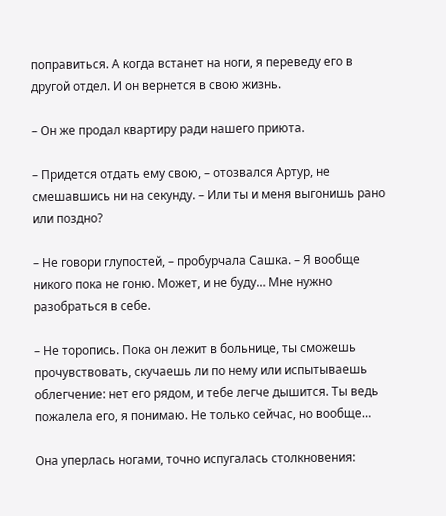поправиться. А когда встанет на ноги, я переведу его в другой отдел. И он вернется в свою жизнь.

– Он же продал квартиру ради нашего приюта.

– Придется отдать ему свою, – отозвался Артур, не смешавшись ни на секунду. – Или ты и меня выгонишь рано или поздно?

– Не говори глупостей, – пробурчала Сашка. – Я вообще никого пока не гоню. Может, и не буду… Мне нужно разобраться в себе.

– Не торопись. Пока он лежит в больнице, ты сможешь прочувствовать, скучаешь ли по нему или испытываешь облегчение: нет его рядом, и тебе легче дышится. Ты ведь пожалела его, я понимаю. Не только сейчас, но вообще…

Она уперлась ногами, точно испугалась столкновения: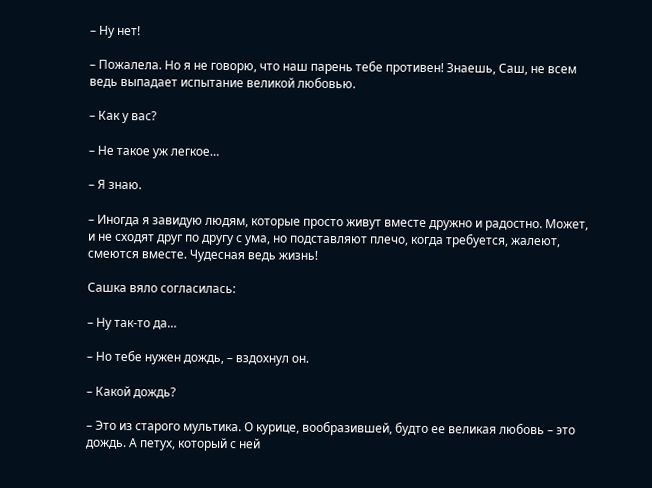– Ну нет!

– Пожалела. Но я не говорю, что наш парень тебе противен! Знаешь, Саш, не всем ведь выпадает испытание великой любовью.

– Как у вас?

– Не такое уж легкое…

– Я знаю.

– Иногда я завидую людям, которые просто живут вместе дружно и радостно. Может, и не сходят друг по другу с ума, но подставляют плечо, когда требуется, жалеют, смеются вместе. Чудесная ведь жизнь!

Сашка вяло согласилась:

– Ну так-то да…

– Но тебе нужен дождь, – вздохнул он.

– Какой дождь?

– Это из старого мультика. О курице, вообразившей, будто ее великая любовь – это дождь. А петух, который с ней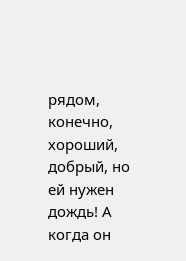рядом, конечно, хороший, добрый, но ей нужен дождь! А когда он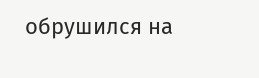обрушился на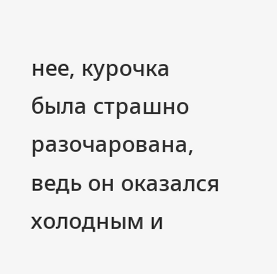нее, курочка была страшно разочарована, ведь он оказался холодным и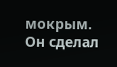мокрым. Он сделал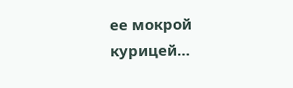ее мокрой курицей…